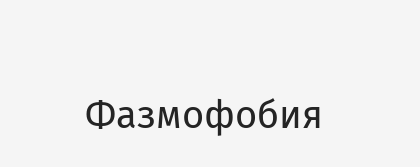Фазмофобия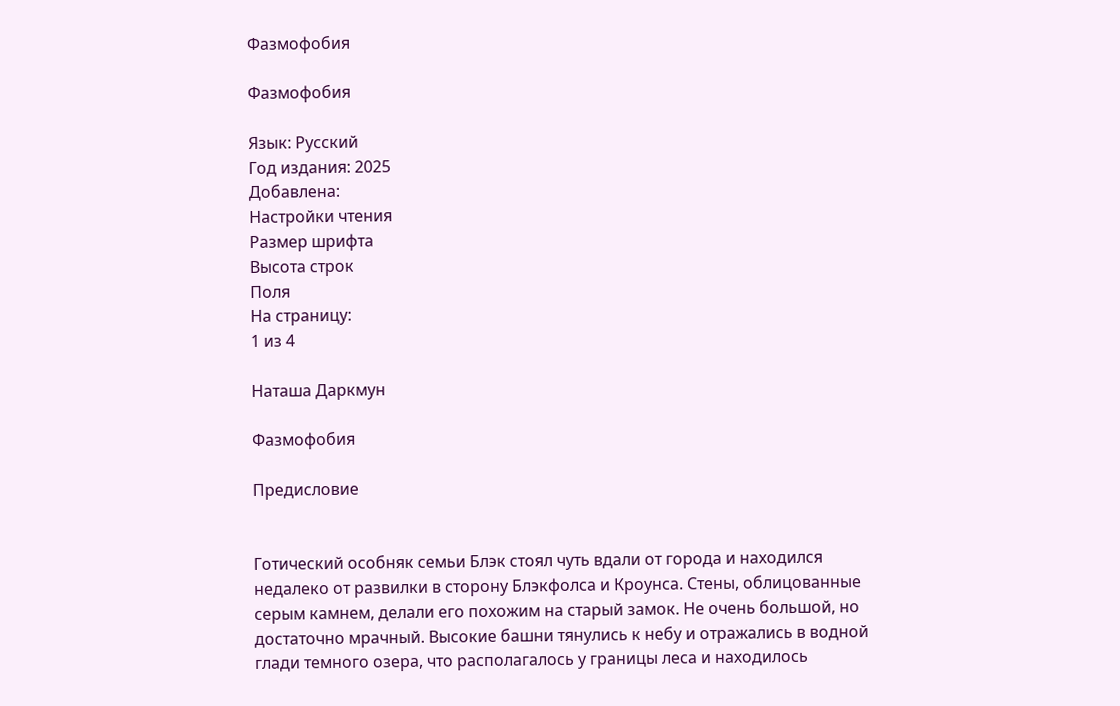Фазмофобия

Фазмофобия

Язык: Русский
Год издания: 2025
Добавлена:
Настройки чтения
Размер шрифта
Высота строк
Поля
На страницу:
1 из 4

Наташа Даркмун

Фазмофобия

Предисловие


Готический особняк семьи Блэк стоял чуть вдали от города и находился недалеко от развилки в сторону Блэкфолса и Кроунса. Стены, облицованные серым камнем, делали его похожим на старый замок. Не очень большой, но достаточно мрачный. Высокие башни тянулись к небу и отражались в водной глади темного озера, что располагалось у границы леса и находилось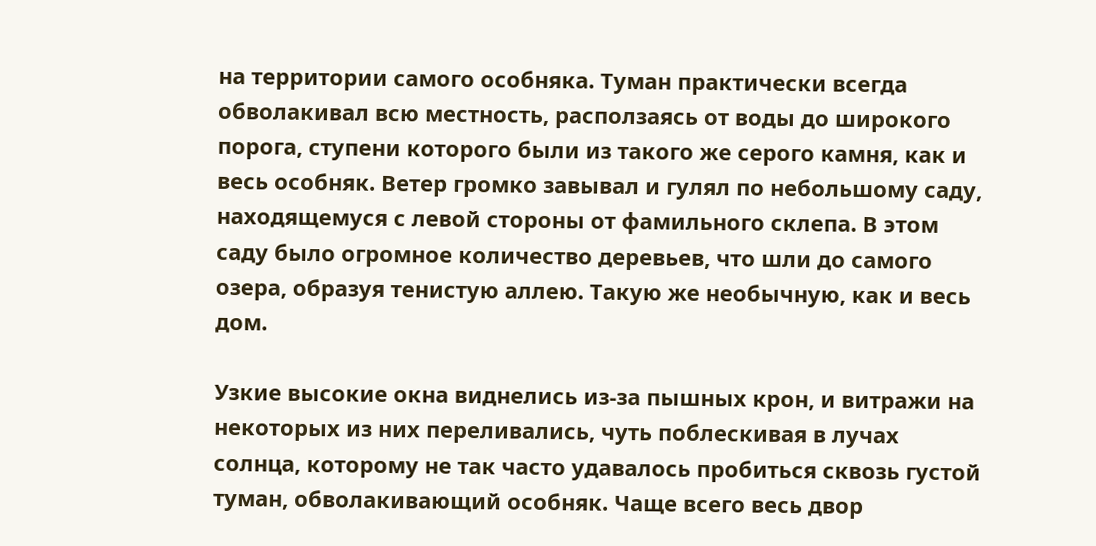на территории самого особняка. Туман практически всегда обволакивал всю местность, расползаясь от воды до широкого порога, ступени которого были из такого же серого камня, как и весь особняк. Ветер громко завывал и гулял по небольшому саду, находящемуся с левой стороны от фамильного склепа. В этом саду было огромное количество деревьев, что шли до самого озера, образуя тенистую аллею. Такую же необычную, как и весь дом.

Узкие высокие окна виднелись из-за пышных крон, и витражи на некоторых из них переливались, чуть поблескивая в лучах солнца, которому не так часто удавалось пробиться сквозь густой туман, обволакивающий особняк. Чаще всего весь двор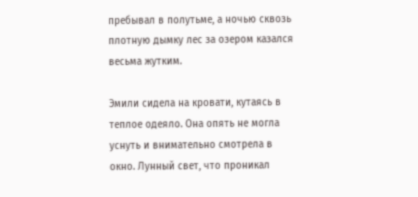пребывал в полутьме, а ночью сквозь плотную дымку лес за озером казался весьма жутким.

Эмили сидела на кровати, кутаясь в теплое одеяло. Она опять не могла уснуть и внимательно смотрела в окно. Лунный свет, что проникал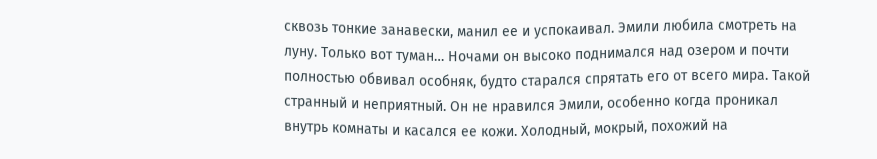сквозь тонкие занавески, манил ее и успокаивал. Эмили любила смотреть на луну. Только вот туман… Ночами он высоко поднимался над озером и почти полностью обвивал особняк, будто старался спрятать его от всего мира. Такой странный и неприятный. Он не нравился Эмили, особенно когда проникал внутрь комнаты и касался ее кожи. Холодный, мокрый, похожий на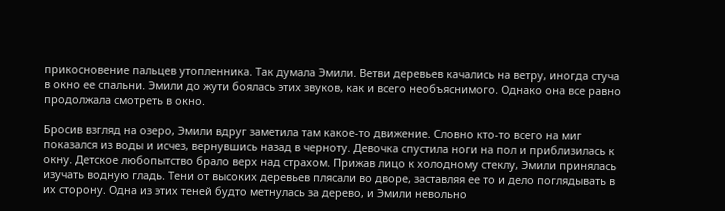прикосновение пальцев утопленника. Так думала Эмили. Ветви деревьев качались на ветру, иногда стуча в окно ее спальни. Эмили до жути боялась этих звуков, как и всего необъяснимого. Однако она все равно продолжала смотреть в окно.

Бросив взгляд на озеро, Эмили вдруг заметила там какое-то движение. Словно кто-то всего на миг показался из воды и исчез, вернувшись назад в черноту. Девочка спустила ноги на пол и приблизилась к окну. Детское любопытство брало верх над страхом. Прижав лицо к холодному стеклу, Эмили принялась изучать водную гладь. Тени от высоких деревьев плясали во дворе, заставляя ее то и дело поглядывать в их сторону. Одна из этих теней будто метнулась за дерево, и Эмили невольно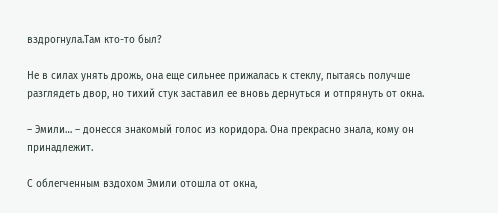вздрогнула.Там кто-то был?

Не в силах унять дрожь, она еще сильнее прижалась к стеклу, пытаясь получше разглядеть двор, но тихий стук заставил ее вновь дернуться и отпрянуть от окна.

– Эмили… – донесся знакомый голос из коридора. Она прекрасно знала, кому он принадлежит.

С облегченным вздохом Эмили отошла от окна,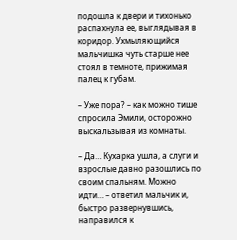подошла к двери и тихонько распахнула ее, выглядывая в коридор. Ухмыляющийся мальчишка чуть старше нее стоял в темноте, прижимая палец к губам.

– Уже пора? – как можно тише спросила Эмили, осторожно выскальзывая из комнаты.

– Да… Кухарка ушла, а слуги и взрослые давно разошлись по своим спальням. Можно идти… – ответил мальчик и, быстро развернувшись, направился к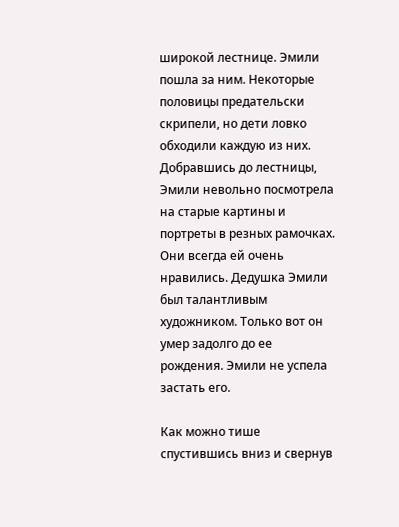широкой лестнице. Эмили пошла за ним. Некоторые половицы предательски скрипели, но дети ловко обходили каждую из них. Добравшись до лестницы, Эмили невольно посмотрела на старые картины и портреты в резных рамочках. Они всегда ей очень нравились. Дедушка Эмили был талантливым художником. Только вот он умер задолго до ее рождения. Эмили не успела застать его.

Как можно тише спустившись вниз и свернув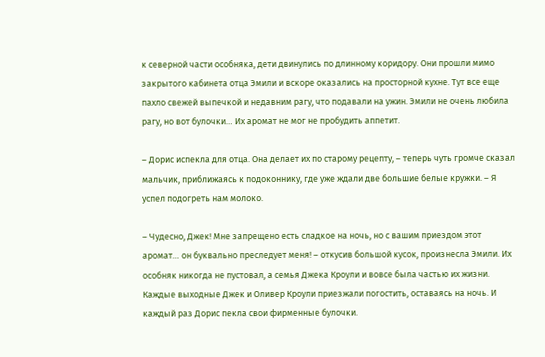к северной части особняка, дети двинулись по длинному коридору. Они прошли мимо закрытого кабинета отца Эмили и вскоре оказались на просторной кухне. Тут все еще пахло свежей выпечкой и недавним рагу, что подавали на ужин. Эмили не очень любила рагу, но вот булочки… Их аромат не мог не пробудить аппетит.

– Дорис испекла для отца. Она делает их по старому рецепту, – теперь чуть громче сказал мальчик, приближаясь к подоконнику, где уже ждали две большие белые кружки. – Я успел подогреть нам молоко.

– Чудесно, Джек! Мне запрещено есть сладкое на ночь, но с вашим приездом этот аромат… он буквально преследует меня! – откусив большой кусок, произнесла Эмили. Их особняк никогда не пустовал, а семья Джека Кроули и вовсе была частью их жизни. Каждые выходные Джек и Оливер Кроули приезжали погостить, оставаясь на ночь. И каждый раз Дорис пекла свои фирменные булочки.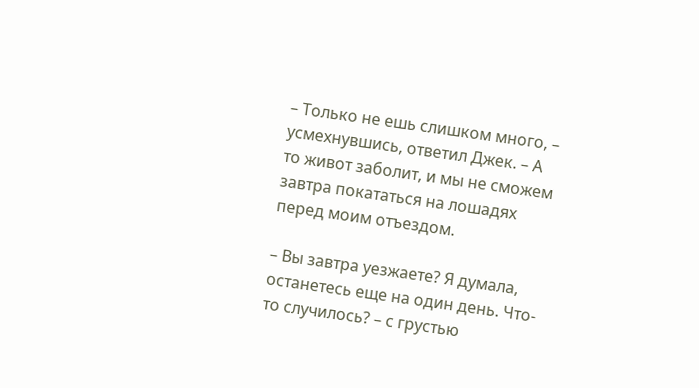– Только не ешь слишком много, – усмехнувшись, ответил Джек. – А то живот заболит, и мы не сможем завтра покататься на лошадях перед моим отъездом.

– Вы завтра уезжаете? Я думала, останетесь еще на один день. Что-то случилось? – с грустью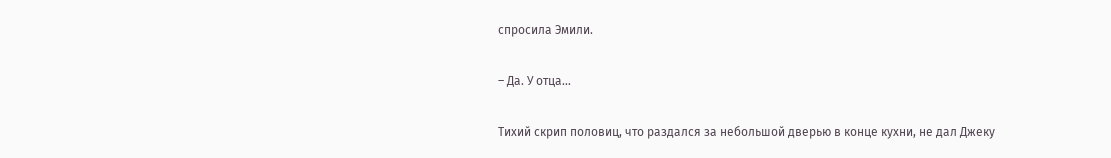спросила Эмили.

– Да. У отца…

Тихий скрип половиц, что раздался за небольшой дверью в конце кухни, не дал Джеку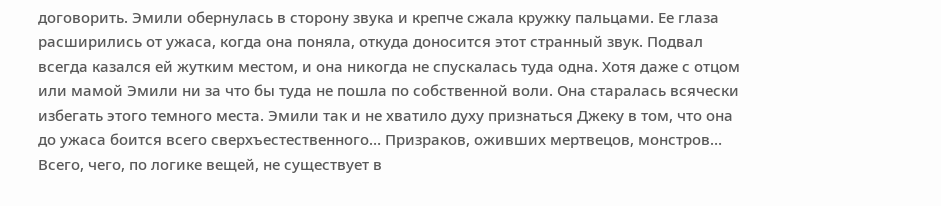договорить. Эмили обернулась в сторону звука и крепче сжала кружку пальцами. Ее глаза расширились от ужаса, когда она поняла, откуда доносится этот странный звук. Подвал всегда казался ей жутким местом, и она никогда не спускалась туда одна. Хотя даже с отцом или мамой Эмили ни за что бы туда не пошла по собственной воли. Она старалась всячески избегать этого темного места. Эмили так и не хватило духу признаться Джеку в том, что она до ужаса боится всего сверхъестественного… Призраков, оживших мертвецов, монстров… Всего, чего, по логике вещей, не существует в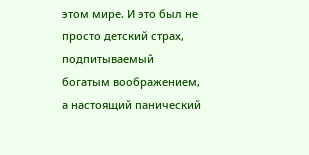этом мире. И это был не просто детский страх, подпитываемый богатым воображением, а настоящий панический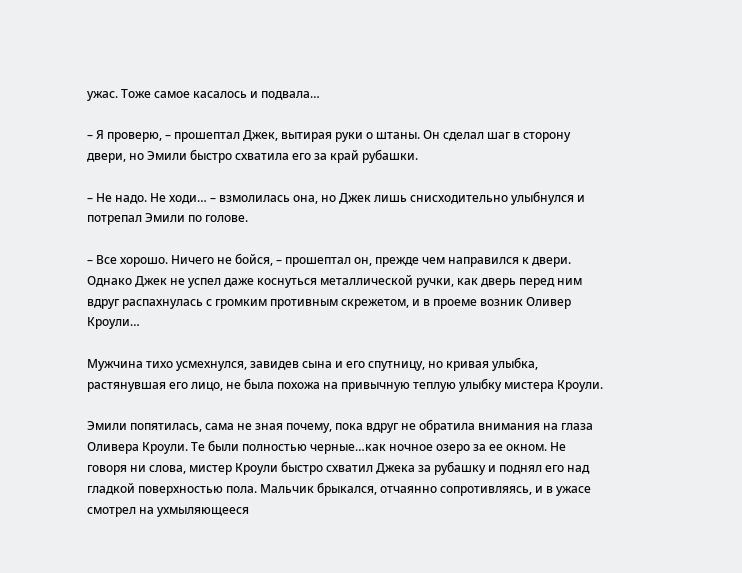ужас. Тоже самое касалось и подвала…

– Я проверю, – прошептал Джек, вытирая руки о штаны. Он сделал шаг в сторону двери, но Эмили быстро схватила его за край рубашки.

– Не надо. Не ходи… – взмолилась она, но Джек лишь снисходительно улыбнулся и потрепал Эмили по голове.

– Все хорошо. Ничего не бойся, – прошептал он, прежде чем направился к двери. Однако Джек не успел даже коснуться металлической ручки, как дверь перед ним вдруг распахнулась с громким противным скрежетом, и в проеме возник Оливер Кроули…

Мужчина тихо усмехнулся, завидев сына и его спутницу, но кривая улыбка, растянувшая его лицо, не была похожа на привычную теплую улыбку мистера Кроули.

Эмили попятилась, сама не зная почему, пока вдруг не обратила внимания на глаза Оливера Кроули. Те были полностью черные…как ночное озеро за ее окном. Не говоря ни слова, мистер Кроули быстро схватил Джека за рубашку и поднял его над гладкой поверхностью пола. Мальчик брыкался, отчаянно сопротивляясь, и в ужасе смотрел на ухмыляющееся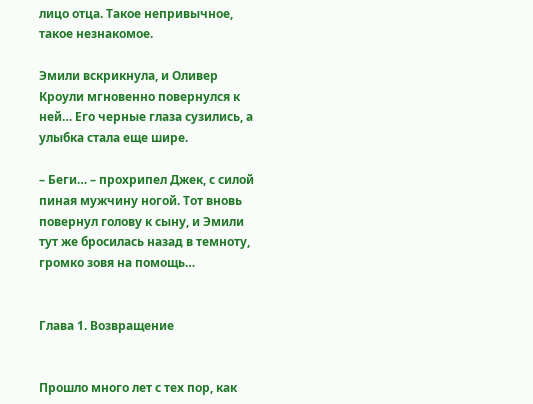лицо отца. Такое непривычное, такое незнакомое.

Эмили вскрикнула, и Оливер Кроули мгновенно повернулся к ней… Его черные глаза сузились, а улыбка стала еще шире.

– Беги… – прохрипел Джек, с силой пиная мужчину ногой. Тот вновь повернул голову к сыну, и Эмили тут же бросилась назад в темноту, громко зовя на помощь…


Глава 1. Возвращение


Прошло много лет с тех пор, как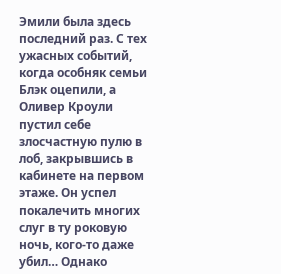Эмили была здесь последний раз. С тех ужасных событий, когда особняк семьи Блэк оцепили, а Оливер Кроули пустил себе злосчастную пулю в лоб, закрывшись в кабинете на первом этаже. Он успел покалечить многих слуг в ту роковую ночь, кого-то даже убил… Однако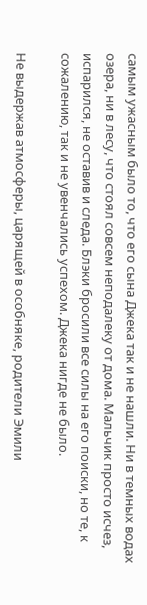самым ужасным было то, что его сына Джека так и не нашли. Ни в темных водах озера, ни в лесу, что стоял совсем неподалеку от дома. Мальчик просто исчез, испарился, не оставив и следа. Блэки бросили все силы на его поиски, но те, к сожалению, так и не увенчались успехом. Джека нигде не было.

Не выдержав атмосферы, царящей в особняке, родители Эмили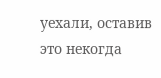уехали, оставив это некогда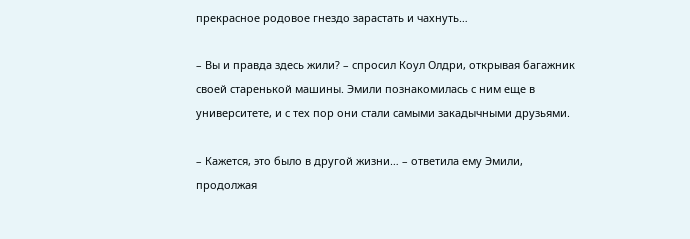прекрасное родовое гнездо зарастать и чахнуть…

– Вы и правда здесь жили? – спросил Коул Олдри, открывая багажник своей старенькой машины. Эмили познакомилась с ним еще в университете, и с тех пор они стали самыми закадычными друзьями.

– Кажется, это было в другой жизни… – ответила ему Эмили, продолжая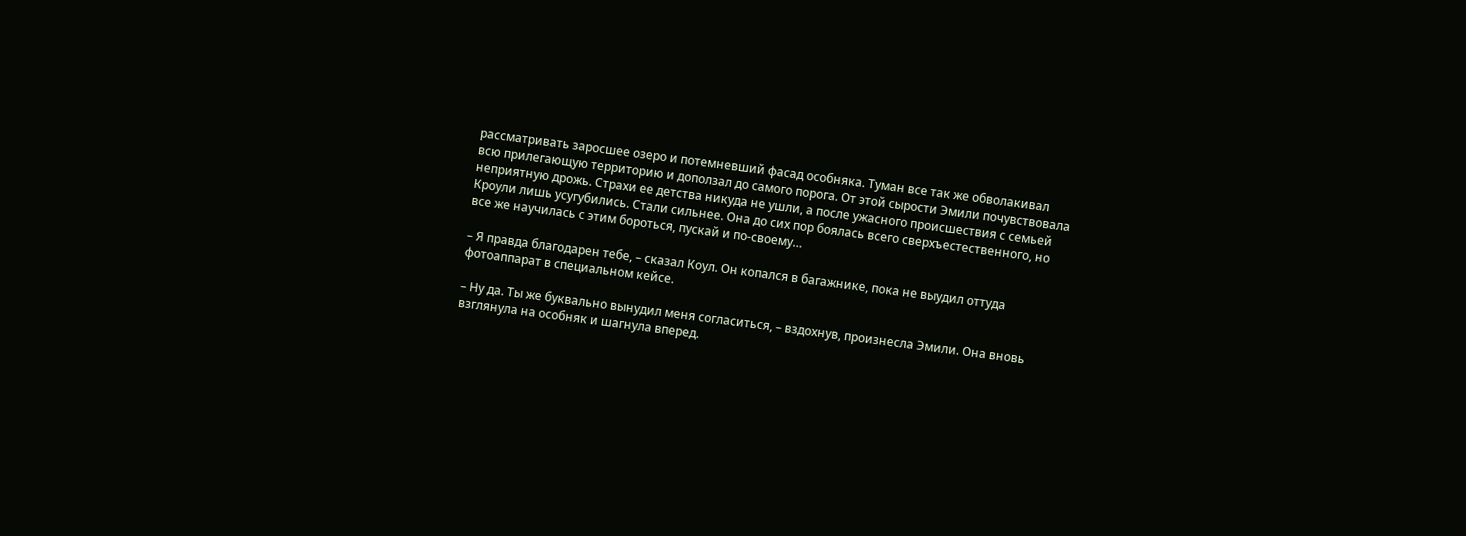рассматривать заросшее озеро и потемневший фасад особняка. Туман все так же обволакивал всю прилегающую территорию и доползал до самого порога. От этой сырости Эмили почувствовала неприятную дрожь. Страхи ее детства никуда не ушли, а после ужасного происшествия с семьей Кроули лишь усугубились. Стали сильнее. Она до сих пор боялась всего сверхъестественного, но все же научилась с этим бороться, пускай и по-своему…

– Я правда благодарен тебе, – сказал Коул. Он копался в багажнике, пока не выудил оттуда фотоаппарат в специальном кейсе.

– Ну да. Ты же буквально вынудил меня согласиться, – вздохнув, произнесла Эмили. Она вновь взглянула на особняк и шагнула вперед.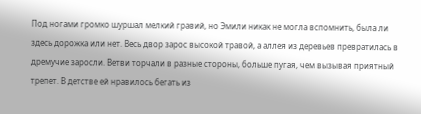Под ногами громко шуршал мелкий гравий, но Эмили никак не могла вспомнить, была ли здесь дорожка или нет. Весь двор зарос высокой травой, а аллея из деревьев превратилась в дремучие заросли. Ветви торчали в разные стороны, больше пугая, чем вызывая приятный трепет. В детстве ей нравилось бегать из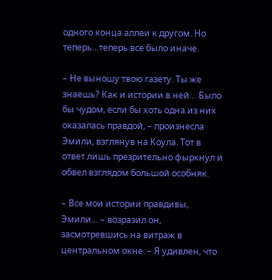одного конца аллеи к другом. Но теперь…теперь все было иначе.

– Не выношу твою газету. Ты же знаешь? Как и истории в ней… Было бы чудом, если бы хоть одна из них оказалась правдой, – произнесла Эмили, взглянув на Коула. Тот в ответ лишь презрительно фыркнул и обвел взглядом большой особняк.

– Все мои истории правдивы, Эмили… – возразил он, засмотревшись на витраж в центральном окне. – Я удивлен, что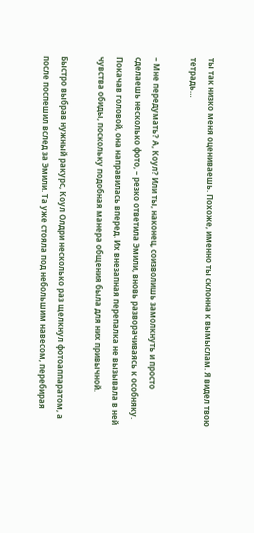ты так низко меня оцениваешь. Похоже, именно ты склонна к вымыслам. Я видел твою тетрадь…

– Мне передумать? А, Коул? Или ты, наконец, соизволишь замолкнуть и просто сделаешь несколько фото, – резко ответила Эмили, вновь разворачиваясь к особняку. Покачав головой, она направилась вперед. Их внезапная перепалка не вызывала в ней чувства обиды, поскольку подобная манера общения была для них привычной.

Быстро выбрав нужный ракурс, Коул Олдри несколько раз щелкнул фотоаппаратом, а после поспешил вслед за Эмили. Та уже стояла под небольшим навесом, перебирая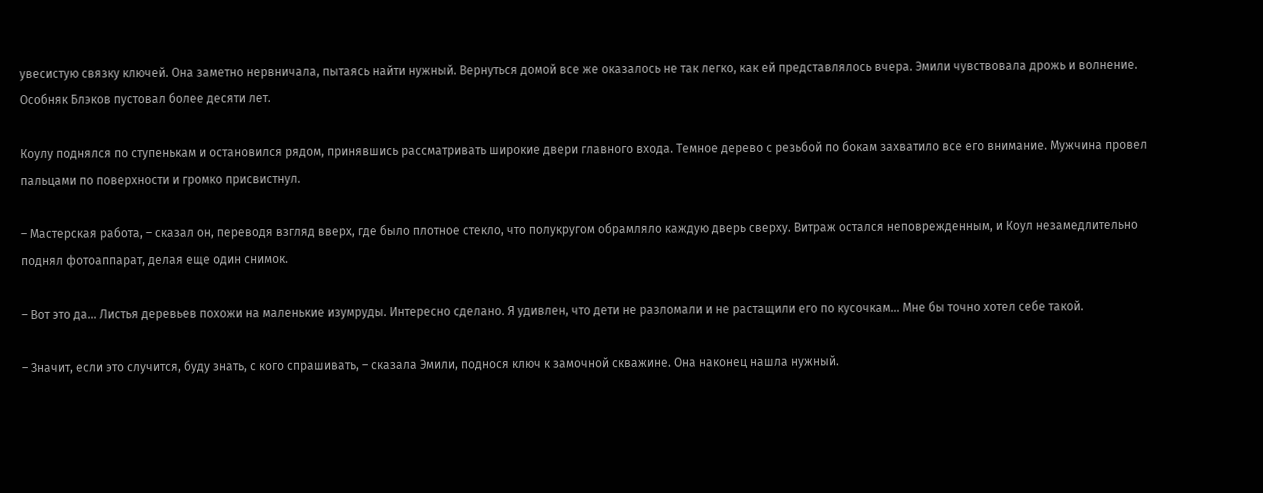увесистую связку ключей. Она заметно нервничала, пытаясь найти нужный. Вернуться домой все же оказалось не так легко, как ей представлялось вчера. Эмили чувствовала дрожь и волнение. Особняк Блэков пустовал более десяти лет.

Коулу поднялся по ступенькам и остановился рядом, принявшись рассматривать широкие двери главного входа. Темное дерево с резьбой по бокам захватило все его внимание. Мужчина провел пальцами по поверхности и громко присвистнул.

– Мастерская работа, – сказал он, переводя взгляд вверх, где было плотное стекло, что полукругом обрамляло каждую дверь сверху. Витраж остался неповрежденным, и Коул незамедлительно поднял фотоаппарат, делая еще один снимок.

– Вот это да… Листья деревьев похожи на маленькие изумруды. Интересно сделано. Я удивлен, что дети не разломали и не растащили его по кусочкам… Мне бы точно хотел себе такой.

– Значит, если это случится, буду знать, с кого спрашивать, – сказала Эмили, поднося ключ к замочной скважине. Она наконец нашла нужный.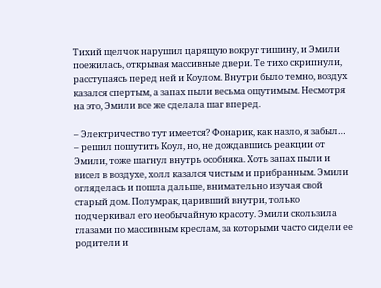Тихий щелчок нарушил царящую вокруг тишину, и Эмили поежилась, открывая массивные двери. Те тихо скрипнули, расступаясь перед ней и Коулом. Внутри было темно, воздух казался спертым, а запах пыли весьма ощутимым. Несмотря на это, Эмили все же сделала шаг вперед.

– Электричество тут имеется? Фонарик, как назло, я забыл… – решил пошутить Коул, но, не дождавшись реакции от Эмили, тоже шагнул внутрь особняка. Хоть запах пыли и висел в воздухе, холл казался чистым и прибранным. Эмили огляделась и пошла дальше, внимательно изучая свой старый дом. Полумрак, царивший внутри, только подчеркивал его необычайную красоту. Эмили скользила глазами по массивным креслам, за которыми часто сидели ее родители и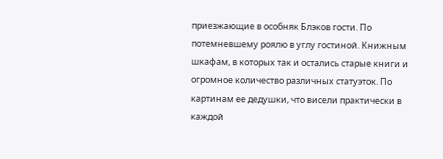приезжающие в особняк Блэков гости. По потемневшему роялю в углу гостиной. Книжным шкафам, в которых так и остались старые книги и огромное количество различных статуэток. По картинам ее дедушки, что висели практически в каждой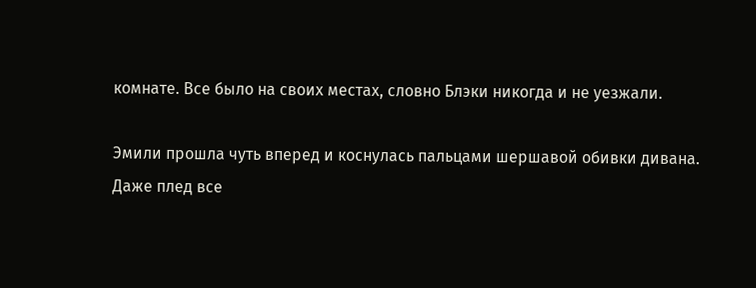комнате. Все было на своих местах, словно Блэки никогда и не уезжали.

Эмили прошла чуть вперед и коснулась пальцами шершавой обивки дивана. Даже плед все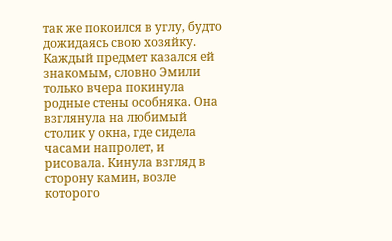так же покоился в углу, будто дожидаясь свою хозяйку. Каждый предмет казался ей знакомым, словно Эмили только вчера покинула родные стены особняка. Она взглянула на любимый столик у окна, где сидела часами напролет, и рисовала. Кинула взгляд в сторону камин, возле которого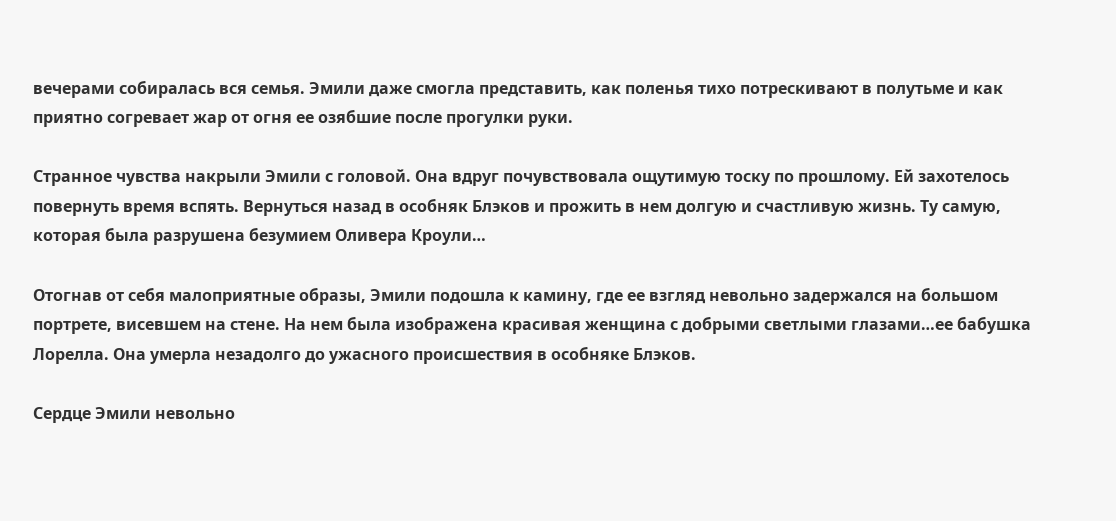вечерами собиралась вся семья. Эмили даже смогла представить, как поленья тихо потрескивают в полутьме и как приятно согревает жар от огня ее озябшие после прогулки руки.

Странное чувства накрыли Эмили с головой. Она вдруг почувствовала ощутимую тоску по прошлому. Ей захотелось повернуть время вспять. Вернуться назад в особняк Блэков и прожить в нем долгую и счастливую жизнь. Ту самую, которая была разрушена безумием Оливера Кроули…

Отогнав от себя малоприятные образы, Эмили подошла к камину, где ее взгляд невольно задержался на большом портрете, висевшем на стене. На нем была изображена красивая женщина с добрыми светлыми глазами…ее бабушка Лорелла. Она умерла незадолго до ужасного происшествия в особняке Блэков.

Сердце Эмили невольно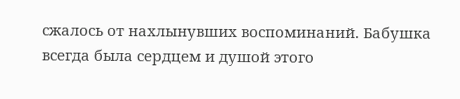сжалось от нахлынувших воспоминаний. Бабушка всегда была сердцем и душой этого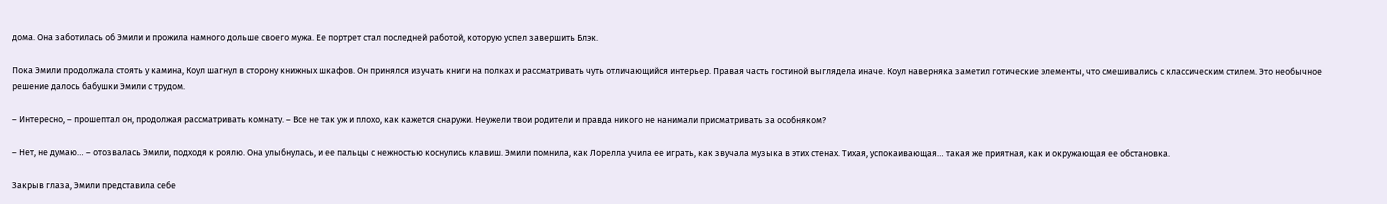дома. Она заботилась об Эмили и прожила намного дольше своего мужа. Ее портрет стал последней работой, которую успел завершить Блэк.

Пока Эмили продолжала стоять у камина, Коул шагнул в сторону книжных шкафов. Он принялся изучать книги на полках и рассматривать чуть отличающийся интерьер. Правая часть гостиной выглядела иначе. Коул наверняка заметил готические элементы, что смешивались с классическим стилем. Это необычное решение далось бабушки Эмили с трудом.

– Интересно, – прошептал он, продолжая рассматривать комнату. – Все не так уж и плохо, как кажется снаружи. Неужели твои родители и правда никого не нанимали присматривать за особняком?

– Нет, не думаю… – отозвалась Эмили, подходя к роялю. Она улыбнулась, и ее пальцы с нежностью коснулись клавиш. Эмили помнила, как Лорелла учила ее играть, как звучала музыка в этих стенах. Тихая, успокаивающая… такая же приятная, как и окружающая ее обстановка.

Закрыв глаза, Эмили представила себе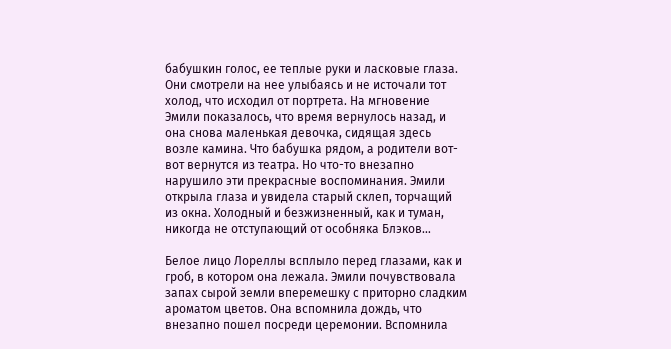бабушкин голос, ее теплые руки и ласковые глаза. Они смотрели на нее улыбаясь и не источали тот холод, что исходил от портрета. На мгновение Эмили показалось, что время вернулось назад, и она снова маленькая девочка, сидящая здесь возле камина. Что бабушка рядом, а родители вот-вот вернутся из театра. Но что-то внезапно нарушило эти прекрасные воспоминания. Эмили открыла глаза и увидела старый склеп, торчащий из окна. Холодный и безжизненный, как и туман, никогда не отступающий от особняка Блэков…

Белое лицо Лореллы всплыло перед глазами, как и гроб, в котором она лежала. Эмили почувствовала запах сырой земли вперемешку с приторно сладким ароматом цветов. Она вспомнила дождь, что внезапно пошел посреди церемонии. Вспомнила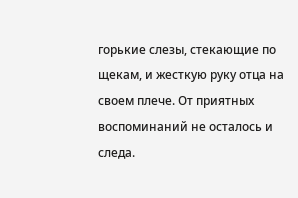горькие слезы, стекающие по щекам, и жесткую руку отца на своем плече. От приятных воспоминаний не осталось и следа.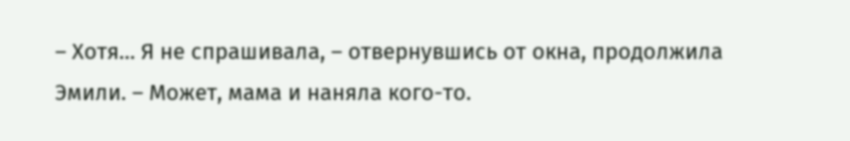– Хотя… Я не спрашивала, – отвернувшись от окна, продолжила Эмили. – Может, мама и наняла кого-то.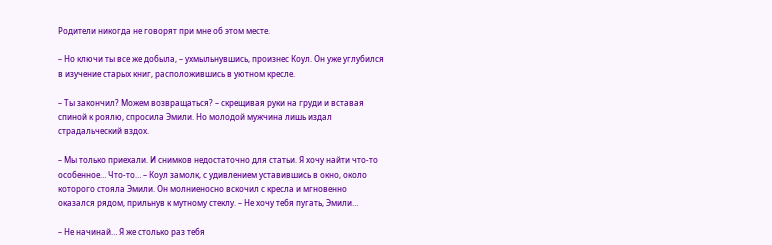Родители никогда не говорят при мне об этом месте.

– Но ключи ты все же добыла, – ухмыльнувшись, произнес Коул. Он уже углубился в изучение старых книг, расположившись в уютном кресле.

– Ты закончил? Можем возвращаться? – скрещивая руки на груди и вставая спиной к роялю, спросила Эмили. Но молодой мужчина лишь издал страдальческий вздох.

– Мы только приехали. И снимков недостаточно для статьи. Я хочу найти что-то особенное… Что-то… – Коул замолк, с удивлением уставившись в окно, около которого стояла Эмили. Он молниеносно вскочил с кресла и мгновенно оказался рядом, прильнув к мутному стеклу. – Не хочу тебя пугать, Эмили…

– Не начинай… Я же столько раз тебя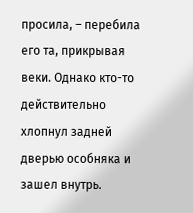просила, – перебила его та, прикрывая веки. Однако кто-то действительно хлопнул задней дверью особняка и зашел внутрь.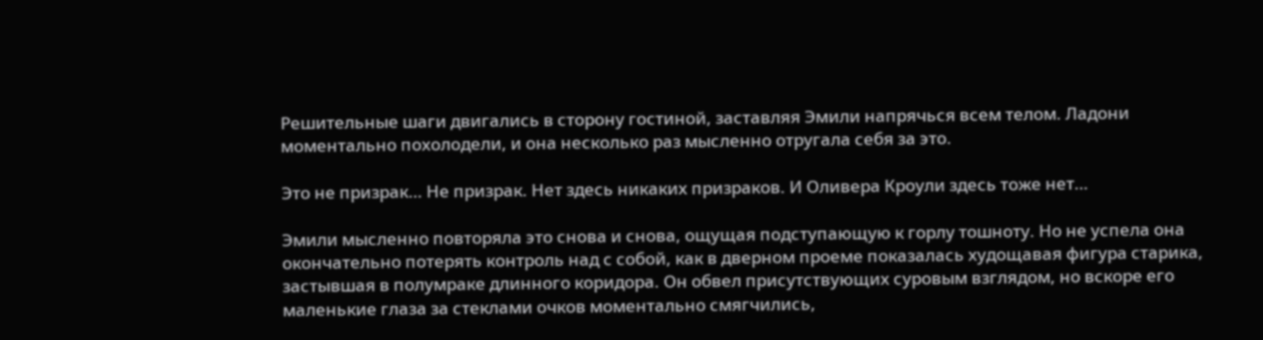Решительные шаги двигались в сторону гостиной, заставляя Эмили напрячься всем телом. Ладони моментально похолодели, и она несколько раз мысленно отругала себя за это.

Это не призрак… Не призрак. Нет здесь никаких призраков. И Оливера Кроули здесь тоже нет…

Эмили мысленно повторяла это снова и снова, ощущая подступающую к горлу тошноту. Но не успела она окончательно потерять контроль над с собой, как в дверном проеме показалась худощавая фигура старика, застывшая в полумраке длинного коридора. Он обвел присутствующих суровым взглядом, но вскоре его маленькие глаза за стеклами очков моментально смягчились,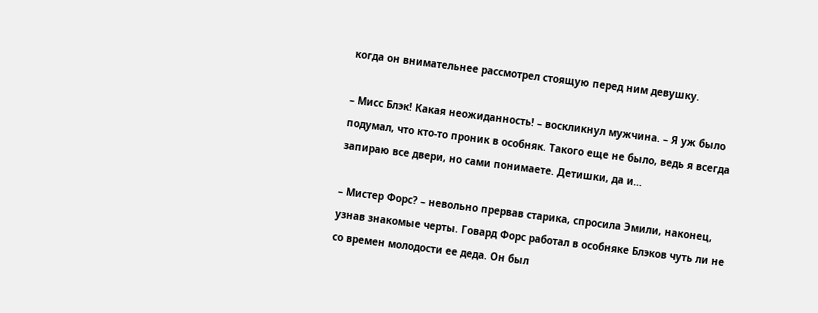когда он внимательнее рассмотрел стоящую перед ним девушку.

– Мисс Блэк! Какая неожиданность! – воскликнул мужчина. – Я уж было подумал, что кто-то проник в особняк. Такого еще не было, ведь я всегда запираю все двери, но сами понимаете. Детишки, да и…

– Мистер Форс? – невольно прервав старика, спросила Эмили, наконец, узнав знакомые черты. Говард Форс работал в особняке Блэков чуть ли не со времен молодости ее деда. Он был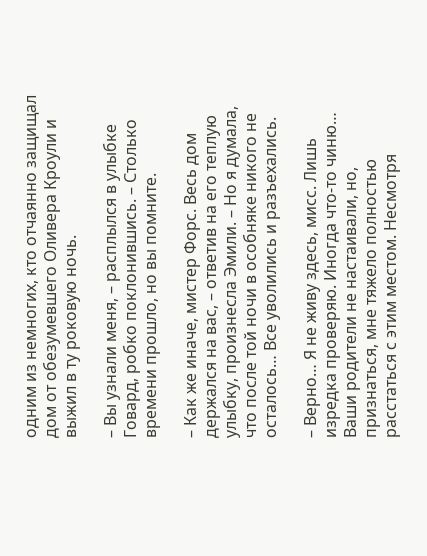одним из немногих, кто отчаянно защищал дом от обезумевшего Оливера Кроули и выжил в ту роковую ночь.

– Вы узнали меня, – расплылся в улыбке Говард, робко поклонившись. – Столько времени прошло, но вы помните.

– Как же иначе, мистер Форс. Весь дом держался на вас, – ответив на его теплую улыбку, произнесла Эмили. – Но я думала, что после той ночи в особняке никого не осталось… Все уволились и разъехались.

– Верно… Я не живу здесь, мисс. Лишь изредка проверяю. Иногда что-то чиню… Ваши родители не настаивали, но, признаться, мне тяжело полностью расстаться с этим местом. Несмотря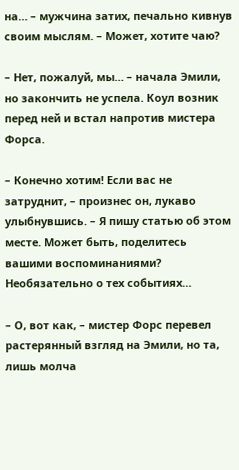на… – мужчина затих, печально кивнув своим мыслям. – Может, хотите чаю?

– Нет, пожалуй, мы… – начала Эмили, но закончить не успела. Коул возник перед ней и встал напротив мистера Форса.

– Конечно хотим! Если вас не затруднит, – произнес он, лукаво улыбнувшись. – Я пишу статью об этом месте. Может быть, поделитесь вашими воспоминаниями? Необязательно о тех событиях…

– О, вот как, – мистер Форс перевел растерянный взгляд на Эмили, но та, лишь молча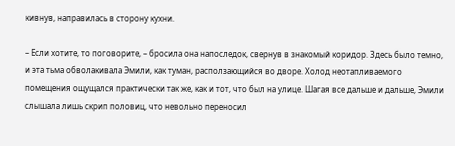кивнув, направилась в сторону кухни.

– Если хотите, то поговорите, – бросила она напоследок, свернув в знакомый коридор. Здесь было темно, и эта тьма обволакивала Эмили, как туман, расползающийся во дворе. Холод неотапливаемого помещения ощущался практически так же, как и тот, что был на улице. Шагая все дальше и дальше, Эмили слышала лишь скрип половиц, что невольно переносил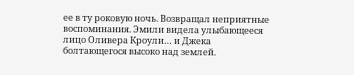ее в ту роковую ночь. Возвращал неприятные воспоминания. Эмили видела улыбающееся лицо Оливера Кроули… и Джека болтающегося высоко над землей.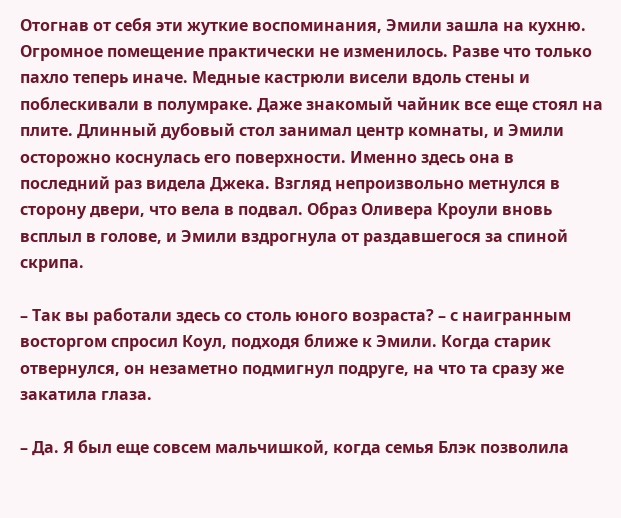Отогнав от себя эти жуткие воспоминания, Эмили зашла на кухню. Огромное помещение практически не изменилось. Разве что только пахло теперь иначе. Медные кастрюли висели вдоль стены и поблескивали в полумраке. Даже знакомый чайник все еще стоял на плите. Длинный дубовый стол занимал центр комнаты, и Эмили осторожно коснулась его поверхности. Именно здесь она в последний раз видела Джека. Взгляд непроизвольно метнулся в сторону двери, что вела в подвал. Образ Оливера Кроули вновь всплыл в голове, и Эмили вздрогнула от раздавшегося за спиной скрипа.

– Так вы работали здесь со столь юного возраста? – с наигранным восторгом спросил Коул, подходя ближе к Эмили. Когда старик отвернулся, он незаметно подмигнул подруге, на что та сразу же закатила глаза.

– Да. Я был еще совсем мальчишкой, когда семья Блэк позволила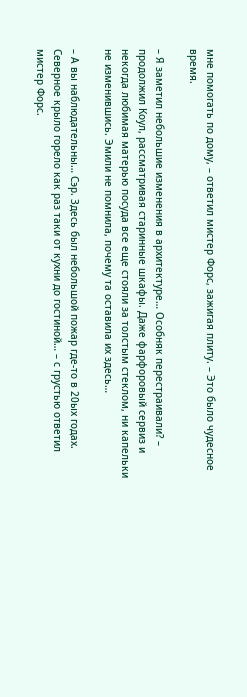мне помогать по дому, – ответил мистер Форс, зажигая плиту. – Это было чудесное время.

– Я заметил небольшие изменения в архитектуре… Особняк перестраивали? – продолжил Коул, рассматривая старинные шкафы. Даже фарфоровый сервиз и некогда любимая матерью посуда все еще стояли за толстым стеклом, ни капельки не изменившись. Эмили не помнила, почему та оставила их здесь…

– А вы наблюдательны… Сэр. Здесь был небольшой пожар где-то в 20ых годах. Северное крыло горело как раз таки от кухни до гостиной… – с грустью ответил мистер Форс.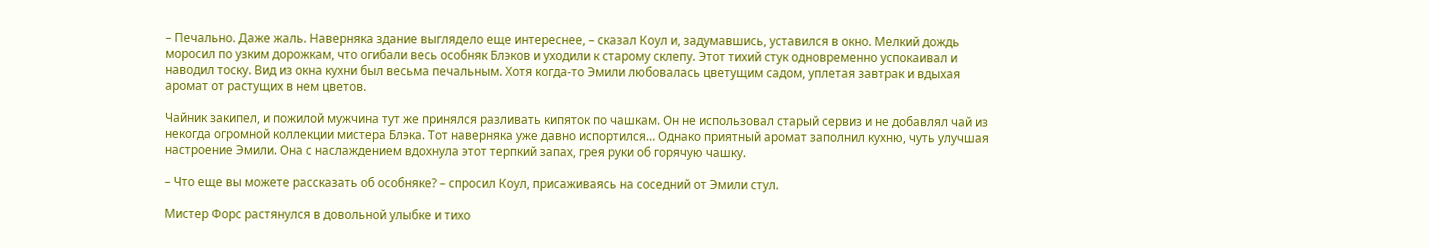– Печально. Даже жаль. Наверняка здание выглядело еще интереснее, – сказал Коул и, задумавшись, уставился в окно. Мелкий дождь моросил по узким дорожкам, что огибали весь особняк Блэков и уходили к старому склепу. Этот тихий стук одновременно успокаивал и наводил тоску. Вид из окна кухни был весьма печальным. Хотя когда-то Эмили любовалась цветущим садом, уплетая завтрак и вдыхая аромат от растущих в нем цветов.

Чайник закипел, и пожилой мужчина тут же принялся разливать кипяток по чашкам. Он не использовал старый сервиз и не добавлял чай из некогда огромной коллекции мистера Блэка. Тот наверняка уже давно испортился… Однако приятный аромат заполнил кухню, чуть улучшая настроение Эмили. Она с наслаждением вдохнула этот терпкий запах, грея руки об горячую чашку.

– Что еще вы можете рассказать об особняке? – спросил Коул, присаживаясь на соседний от Эмили стул.

Мистер Форс растянулся в довольной улыбке и тихо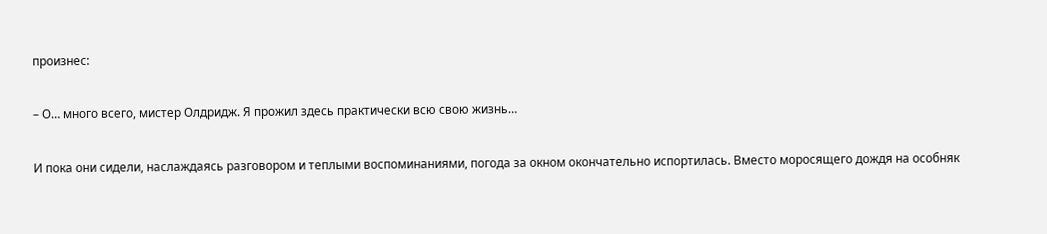произнес:

– О… много всего, мистер Олдридж. Я прожил здесь практически всю свою жизнь…

И пока они сидели, наслаждаясь разговором и теплыми воспоминаниями, погода за окном окончательно испортилась. Вместо моросящего дождя на особняк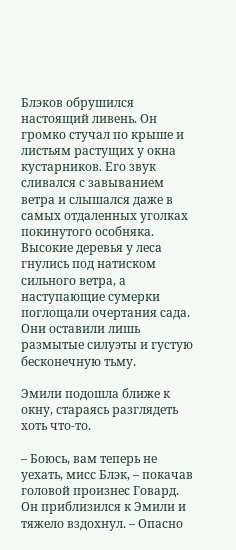Блэков обрушился настоящий ливень. Он громко стучал по крыше и листьям растущих у окна кустарников. Его звук сливался с завыванием ветра и слышался даже в самых отдаленных уголках покинутого особняка. Высокие деревья у леса гнулись под натиском сильного ветра, а наступающие сумерки поглощали очертания сада. Они оставили лишь размытые силуэты и густую бесконечную тьму.

Эмили подошла ближе к окну, стараясь разглядеть хоть что-то.

– Боюсь, вам теперь не уехать, мисс Блэк, – покачав головой произнес Говард. Он приблизился к Эмили и тяжело вздохнул. – Опасно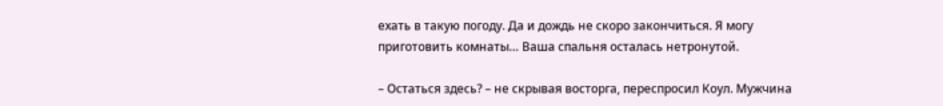ехать в такую погоду. Да и дождь не скоро закончиться. Я могу приготовить комнаты… Ваша спальня осталась нетронутой.

– Остаться здесь? – не скрывая восторга, переспросил Коул. Мужчина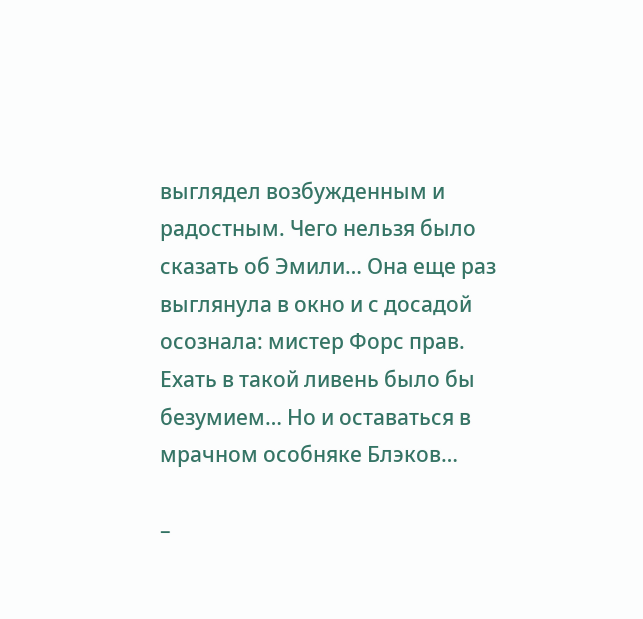выглядел возбужденным и радостным. Чего нельзя было сказать об Эмили… Она еще раз выглянула в окно и с досадой осознала: мистер Форс прав. Ехать в такой ливень было бы безумием… Но и оставаться в мрачном особняке Блэков…

–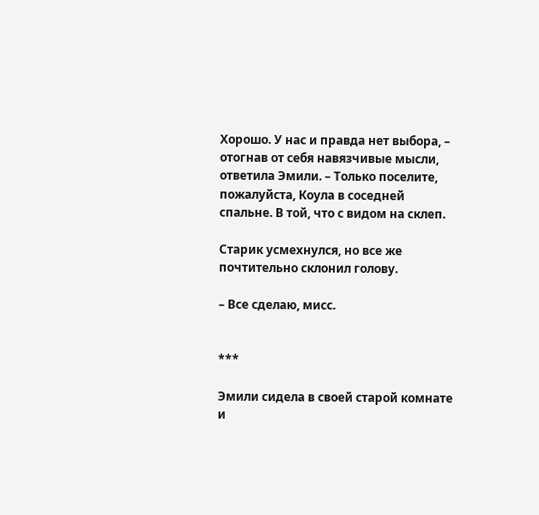Хорошо. У нас и правда нет выбора, – отогнав от себя навязчивые мысли, ответила Эмили. – Только поселите, пожалуйста, Коула в соседней спальне. В той, что с видом на склеп.

Старик усмехнулся, но все же почтительно склонил голову.

– Все сделаю, мисс.


***

Эмили сидела в своей старой комнате и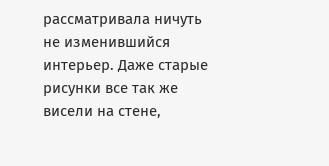рассматривала ничуть не изменившийся интерьер. Даже старые рисунки все так же висели на стене,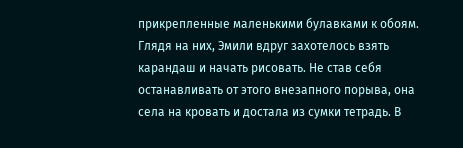прикрепленные маленькими булавками к обоям. Глядя на них, Эмили вдруг захотелось взять карандаш и начать рисовать. Не став себя останавливать от этого внезапного порыва, она села на кровать и достала из сумки тетрадь. В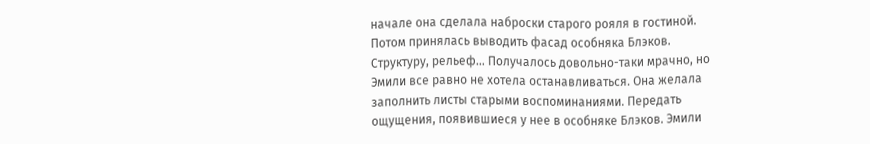начале она сделала наброски старого рояля в гостиной. Потом принялась выводить фасад особняка Блэков. Структуру, рельеф… Получалось довольно-таки мрачно, но Эмили все равно не хотела останавливаться. Она желала заполнить листы старыми воспоминаниями. Передать ощущения, появившиеся у нее в особняке Блэков. Эмили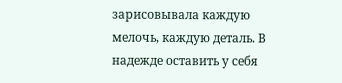зарисовывала каждую мелочь, каждую деталь. В надежде оставить у себя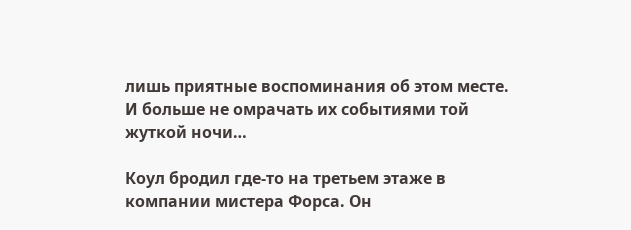лишь приятные воспоминания об этом месте. И больше не омрачать их событиями той жуткой ночи…

Коул бродил где-то на третьем этаже в компании мистера Форса. Он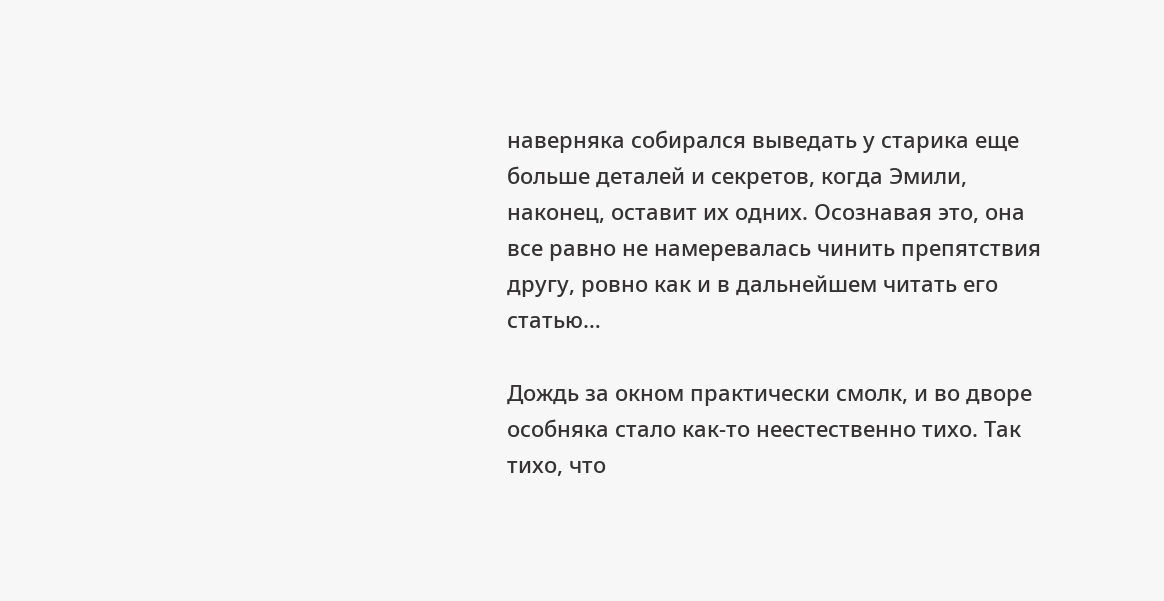наверняка собирался выведать у старика еще больше деталей и секретов, когда Эмили, наконец, оставит их одних. Осознавая это, она все равно не намеревалась чинить препятствия другу, ровно как и в дальнейшем читать его статью…

Дождь за окном практически смолк, и во дворе особняка стало как-то неестественно тихо. Так тихо, что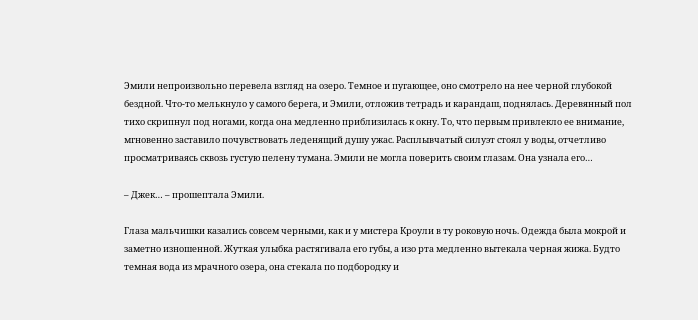Эмили непроизвольно перевела взгляд на озеро. Темное и пугающее, оно смотрело на нее черной глубокой бездной. Что-то мелькнуло у самого берега, и Эмили, отложив тетрадь и карандаш, поднялась. Деревянный пол тихо скрипнул под ногами, когда она медленно приблизилась к окну. То, что первым привлекло ее внимание, мгновенно заставило почувствовать леденящий душу ужас. Расплывчатый силуэт стоял у воды, отчетливо просматриваясь сквозь густую пелену тумана. Эмили не могла поверить своим глазам. Она узнала его…

– Джек… – прошептала Эмили.

Глаза мальчишки казались совсем черными, как и у мистера Кроули в ту роковую ночь. Одежда была мокрой и заметно изношенной. Жуткая улыбка растягивала его губы, а изо рта медленно вытекала черная жижа. Будто темная вода из мрачного озера, она стекала по подбородку и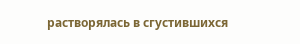растворялась в сгустившихся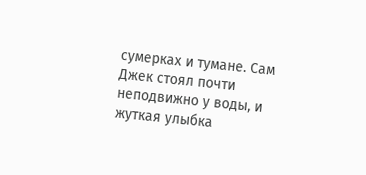сумерках и тумане. Сам Джек стоял почти неподвижно у воды, и жуткая улыбка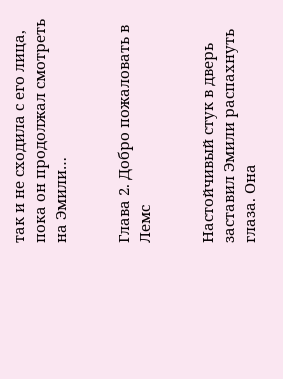так и не сходила с его лица, пока он продолжал смотреть на Эмили…


Глава 2. Добро пожаловать в Лемс


Настойчивый стук в дверь заставил Эмили распахнуть глаза. Она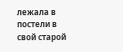лежала в постели в свой старой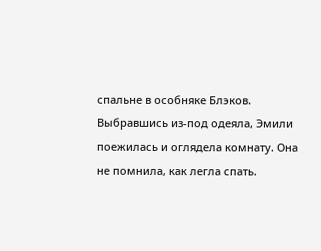спальне в особняке Блэков. Выбравшись из-под одеяла, Эмили поежилась и оглядела комнату. Она не помнила, как легла спать.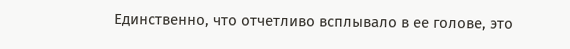Единственно, что отчетливо всплывало в ее голове, это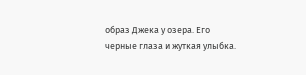образ Джека у озера. Его черные глаза и жуткая улыбка.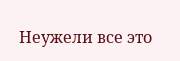Неужели все это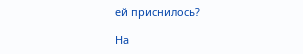ей приснилось?

На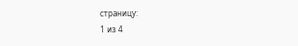страницу:
1 из 4